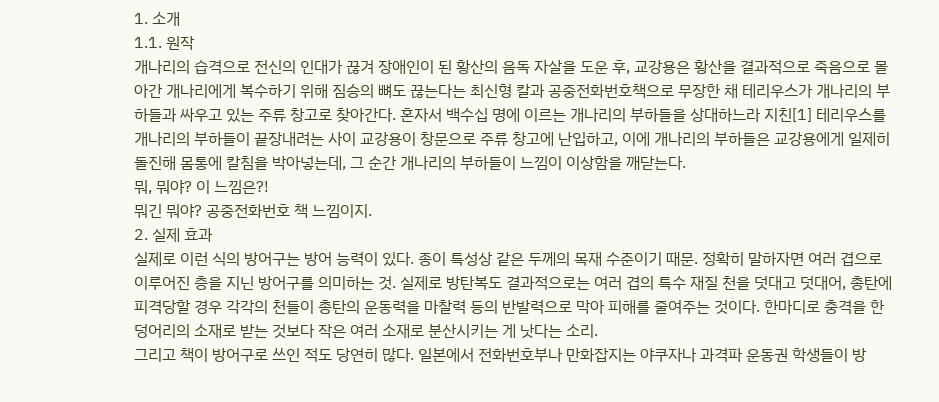1. 소개
1.1. 원작
개나리의 습격으로 전신의 인대가 끊겨 장애인이 된 황산의 음독 자살을 도운 후, 교강용은 황산을 결과적으로 죽음으로 몰아간 개나리에게 복수하기 위해 짐승의 뼈도 끊는다는 최신형 칼과 공중전화번호책으로 무장한 채 테리우스가 개나리의 부하들과 싸우고 있는 주류 창고로 찾아간다. 혼자서 백수십 명에 이르는 개나리의 부하들을 상대하느라 지친[1] 테리우스를 개나리의 부하들이 끝장내려는 사이 교강용이 창문으로 주류 창고에 난입하고, 이에 개나리의 부하들은 교강용에게 일제히 돌진해 몸통에 칼침을 박아넣는데, 그 순간 개나리의 부하들이 느낌이 이상함을 깨닫는다.
뭐, 뭐야? 이 느낌은?!
뭐긴 뭐야? 공중전화번호 책 느낌이지.
2. 실제 효과
실제로 이런 식의 방어구는 방어 능력이 있다. 종이 특성상 같은 두께의 목재 수준이기 때문. 정확히 말하자면 여러 겹으로 이루어진 층을 지닌 방어구를 의미하는 것. 실제로 방탄복도 결과적으로는 여러 겹의 특수 재질 천을 덧대고 덧대어, 총탄에 피격당할 경우 각각의 천들이 총탄의 운동력을 마찰력 등의 반발력으로 막아 피해를 줄여주는 것이다. 한마디로 충격을 한 덩어리의 소재로 받는 것보다 작은 여러 소재로 분산시키는 게 낫다는 소리.
그리고 책이 방어구로 쓰인 적도 당연히 많다. 일본에서 전화번호부나 만화잡지는 야쿠자나 과격파 운동권 학생들이 방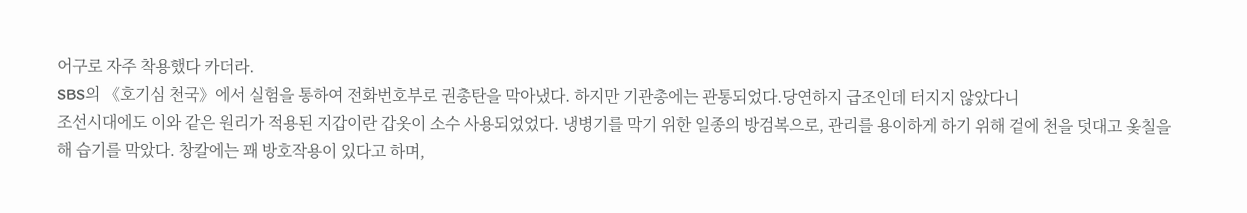어구로 자주 착용했다 카더라.
SBS의 《호기심 천국》에서 실험을 통하여 전화번호부로 권총탄을 막아냈다. 하지만 기관총에는 관통되었다.당연하지 급조인데 터지지 않았다니
조선시대에도 이와 같은 원리가 적용된 지갑이란 갑옷이 소수 사용되었었다. 냉병기를 막기 위한 일종의 방검복으로, 관리를 용이하게 하기 위해 겉에 천을 덧대고 옻칠을 해 습기를 막았다. 창칼에는 꽤 방호작용이 있다고 하며,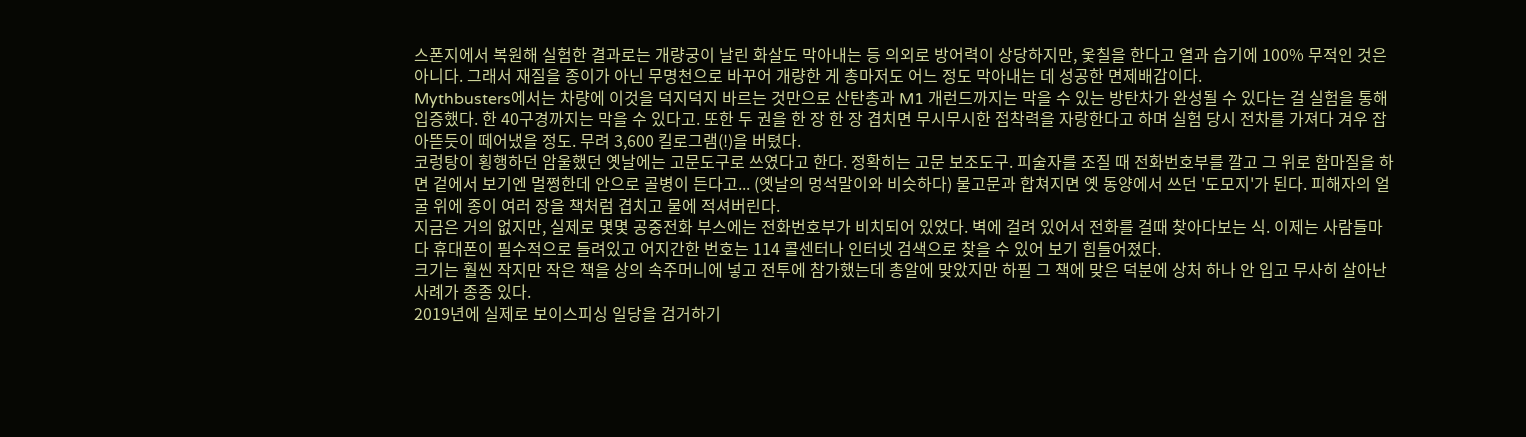스폰지에서 복원해 실험한 결과로는 개량궁이 날린 화살도 막아내는 등 의외로 방어력이 상당하지만, 옻칠을 한다고 열과 습기에 100% 무적인 것은 아니다. 그래서 재질을 종이가 아닌 무명천으로 바꾸어 개량한 게 총마저도 어느 정도 막아내는 데 성공한 면제배갑이다.
Mythbusters에서는 차량에 이것을 덕지덕지 바르는 것만으로 산탄총과 M1 개런드까지는 막을 수 있는 방탄차가 완성될 수 있다는 걸 실험을 통해 입증했다. 한 40구경까지는 막을 수 있다고. 또한 두 권을 한 장 한 장 겹치면 무시무시한 접착력을 자랑한다고 하며 실험 당시 전차를 가져다 겨우 잡아뜯듯이 떼어냈을 정도. 무려 3,600 킬로그램(!)을 버텼다.
코렁탕이 횡행하던 암울했던 옛날에는 고문도구로 쓰였다고 한다. 정확히는 고문 보조도구. 피술자를 조질 때 전화번호부를 깔고 그 위로 함마질을 하면 겉에서 보기엔 멀쩡한데 안으로 골병이 든다고... (옛날의 멍석말이와 비슷하다) 물고문과 합쳐지면 옛 동양에서 쓰던 '도모지'가 된다. 피해자의 얼굴 위에 종이 여러 장을 책처럼 겹치고 물에 적셔버린다.
지금은 거의 없지만, 실제로 몇몇 공중전화 부스에는 전화번호부가 비치되어 있었다. 벽에 걸려 있어서 전화를 걸때 찾아다보는 식. 이제는 사람들마다 휴대폰이 필수적으로 들려있고 어지간한 번호는 114 콜센터나 인터넷 검색으로 찾을 수 있어 보기 힘들어졌다.
크기는 훨씬 작지만 작은 책을 상의 속주머니에 넣고 전투에 참가했는데 총알에 맞았지만 하필 그 책에 맞은 덕분에 상처 하나 안 입고 무사히 살아난 사례가 종종 있다.
2019년에 실제로 보이스피싱 일당을 검거하기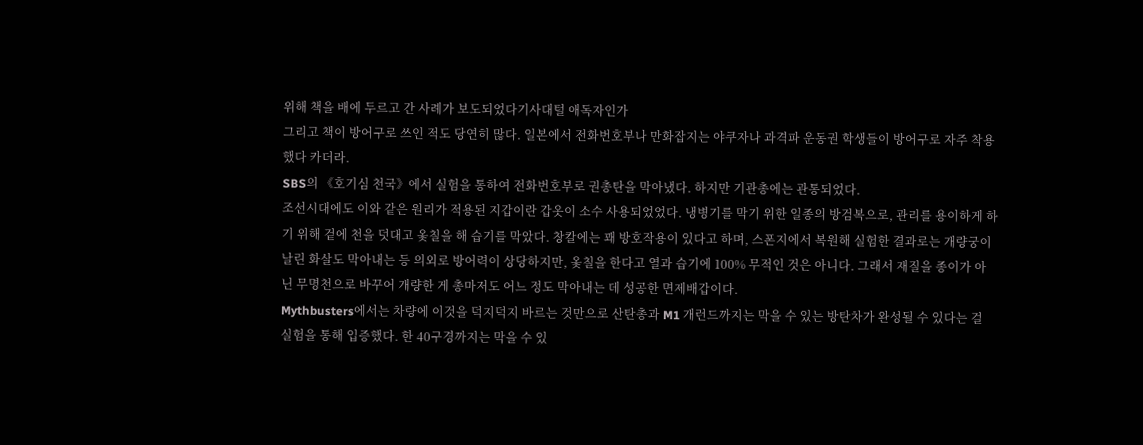위해 책을 배에 두르고 간 사례가 보도되었다기사대털 애독자인가
그리고 책이 방어구로 쓰인 적도 당연히 많다. 일본에서 전화번호부나 만화잡지는 야쿠자나 과격파 운동권 학생들이 방어구로 자주 착용했다 카더라.
SBS의 《호기심 천국》에서 실험을 통하여 전화번호부로 권총탄을 막아냈다. 하지만 기관총에는 관통되었다.
조선시대에도 이와 같은 원리가 적용된 지갑이란 갑옷이 소수 사용되었었다. 냉병기를 막기 위한 일종의 방검복으로, 관리를 용이하게 하기 위해 겉에 천을 덧대고 옻칠을 해 습기를 막았다. 창칼에는 꽤 방호작용이 있다고 하며, 스폰지에서 복원해 실험한 결과로는 개량궁이 날린 화살도 막아내는 등 의외로 방어력이 상당하지만, 옻칠을 한다고 열과 습기에 100% 무적인 것은 아니다. 그래서 재질을 종이가 아닌 무명천으로 바꾸어 개량한 게 총마저도 어느 정도 막아내는 데 성공한 면제배갑이다.
Mythbusters에서는 차량에 이것을 덕지덕지 바르는 것만으로 산탄총과 M1 개런드까지는 막을 수 있는 방탄차가 완성될 수 있다는 걸 실험을 통해 입증했다. 한 40구경까지는 막을 수 있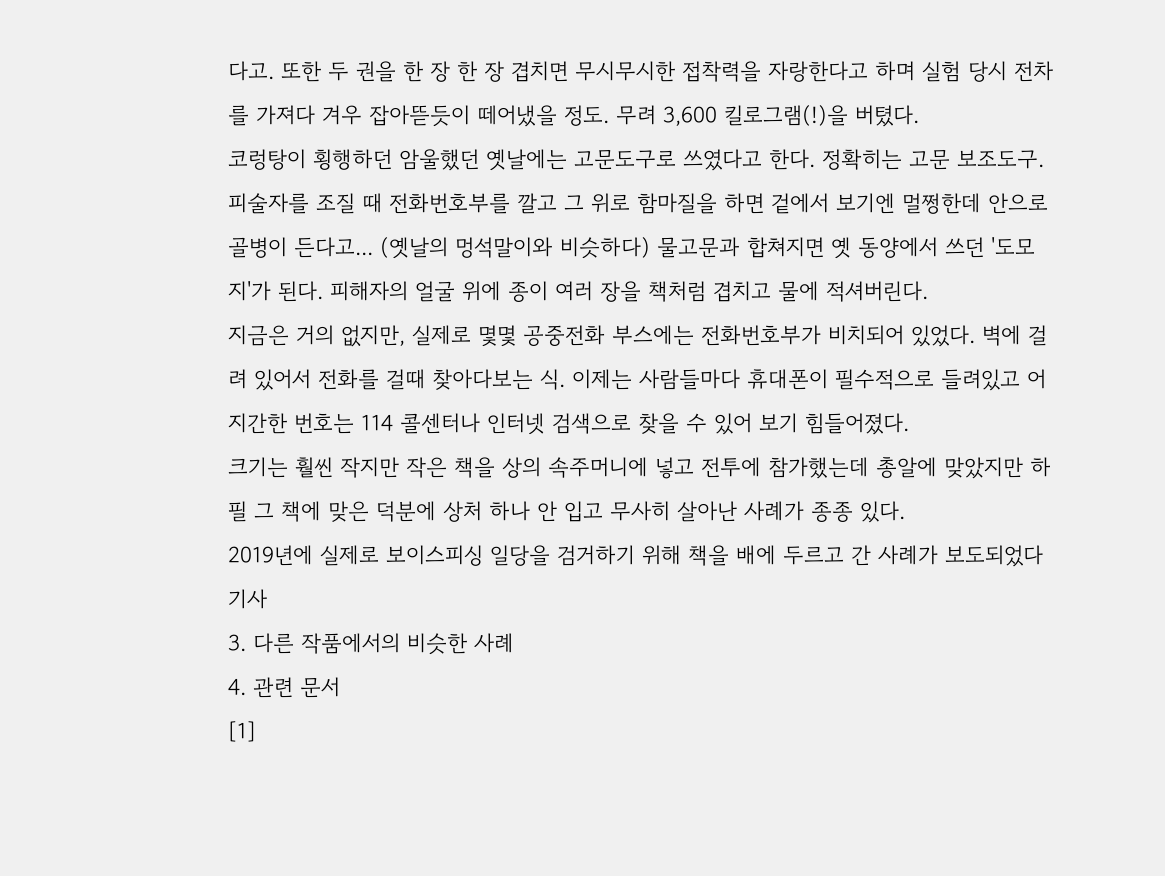다고. 또한 두 권을 한 장 한 장 겹치면 무시무시한 접착력을 자랑한다고 하며 실험 당시 전차를 가져다 겨우 잡아뜯듯이 떼어냈을 정도. 무려 3,600 킬로그램(!)을 버텼다.
코렁탕이 횡행하던 암울했던 옛날에는 고문도구로 쓰였다고 한다. 정확히는 고문 보조도구. 피술자를 조질 때 전화번호부를 깔고 그 위로 함마질을 하면 겉에서 보기엔 멀쩡한데 안으로 골병이 든다고... (옛날의 멍석말이와 비슷하다) 물고문과 합쳐지면 옛 동양에서 쓰던 '도모지'가 된다. 피해자의 얼굴 위에 종이 여러 장을 책처럼 겹치고 물에 적셔버린다.
지금은 거의 없지만, 실제로 몇몇 공중전화 부스에는 전화번호부가 비치되어 있었다. 벽에 걸려 있어서 전화를 걸때 찾아다보는 식. 이제는 사람들마다 휴대폰이 필수적으로 들려있고 어지간한 번호는 114 콜센터나 인터넷 검색으로 찾을 수 있어 보기 힘들어졌다.
크기는 훨씬 작지만 작은 책을 상의 속주머니에 넣고 전투에 참가했는데 총알에 맞았지만 하필 그 책에 맞은 덕분에 상처 하나 안 입고 무사히 살아난 사례가 종종 있다.
2019년에 실제로 보이스피싱 일당을 검거하기 위해 책을 배에 두르고 간 사례가 보도되었다기사
3. 다른 작품에서의 비슷한 사례
4. 관련 문서
[1]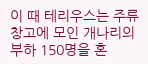이 때 테리우스는 주류 창고에 모인 개나리의 부하 150명을 혼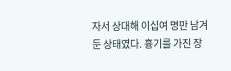자서 상대해 이십여 명만 남겨둔 상태였다. 흉기를 가진 장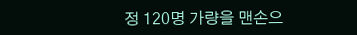정 120명 가량을 맨손으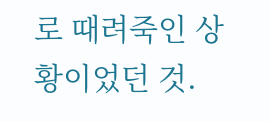로 때려죽인 상황이었던 것.